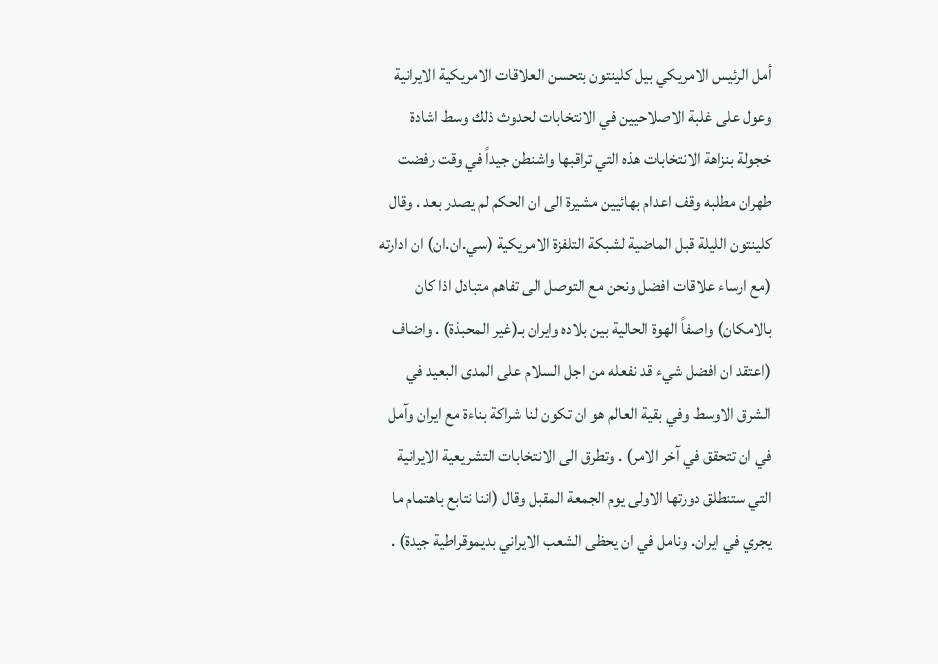أمل الرئيس الامريكي بيل كلينتون بتحسن العلاقات الامريكية الايرانية وعول على غلبة الاصلاحيين في الانتخابات لحدوث ذلك وسط اشادة خجولة بنزاهة الانتخابات هذه التي تراقبها واشنطن جيداً في وقت رفضت طهران مطلبه وقف اعدام بهائيين مشيرة الى ان الحكم لم يصدر بعد . وقال كلينتون الليلة قبل الماضية لشبكة التلفزة الامريكية (سي.ان.ان) ان ادارته (مع ارساء علاقات افضل ونحن مع التوصل الى تفاهم متبادل اذا كان بالامكان) واصفاً الهوة الحالية بين بلاده وايران بـ(غير المحبذة) . واضاف (اعتقد ان افضل شيء قد نفعله من اجل السلام على المدى البعيد في الشرق الاوسط وفي بقية العالم هو ان تكون لنا شراكة بناءة مع ايران وآمل في ان تتحقق في آخر الامر) . وتطرق الى الانتخابات التشريعية الايرانية التي ستنطلق دورتها الاولى يوم الجمعة المقبل وقال (اننا نتابع باهتمام ما يجري في ايران. ونامل في ان يحظى الشعب الايراني بديموقراطية جيدة) .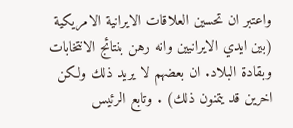واعتبر ان تحسين العلاقات الايرانية الامريكية (بين ايدي الايرانيين وانه رهن بنتائج الانتخابات وبقادة البلاد. ان بعضهم لا يريد ذلك ولكن اخرين قد يتمنون ذلك) . وتابع الرئيس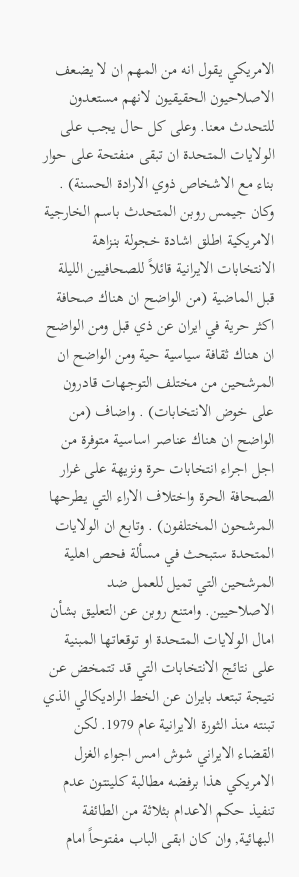الامريكي يقول انه من المهم ان لا يضعف الاصلاحيون الحقيقيون لانهم مستعدون للتحدث معنا. وعلى كل حال يجب على الولايات المتحدة ان تبقى منفتحة على حوار بناء مع الاشخاص ذوي الارادة الحسنة) . وكان جيمس روبن المتحدث باسم الخارجية الامريكية اطلق اشادة خجولة بنزاهة الانتخابات الايرانية قائلاً للصحافيين الليلة قبل الماضية (من الواضح ان هناك صحافة اكثر حرية في ايران عن ذي قبل ومن الواضح ان هناك ثقافة سياسية حية ومن الواضح ان المرشحين من مختلف التوجهات قادرون على خوض الانتخابات) . واضاف (من الواضح ان هناك عناصر اساسية متوفرة من اجل اجراء انتخابات حرة ونزيهة على غرار الصحافة الحرة واختلاف الاراء التي يطرحها المرشحون المختلفون) . وتابع ان الولايات المتحدة ستبحث في مسألة فحص اهلية المرشحين التي تميل للعمل ضد الاصلاحيين. وامتنع روبن عن التعليق بشأن امال الولايات المتحدة او توقعاتها المبنية على نتائج الانتخابات التي قد تتمخض عن نتيجة تبتعد بايران عن الخط الراديكالي الذي تبنته منذ الثورة الايرانية عام 1979. لكن القضاء الايراني شوش امس اجواء الغزل الامريكي هذا برفضه مطالبة كلينتون عدم تنفيذ حكم الاعدام بثلاثة من الطائفة البهائية, وان كان ابقى الباب مفتوحاً امام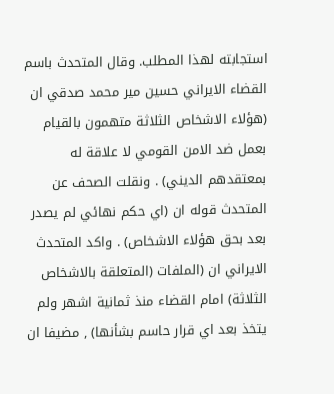استجابته لهذا المطلب. وقال المتحدث باسم القضاء الايراني حسين مير محمد صدقي ان (هؤلاء الاشخاص الثلاثة متهمون بالقيام بعمل ضد الامن القومي لا علاقة له بمعتقدهم الديني) . ونقلت الصحف عن المتحدث قوله ان (اي حكم نهائي لم يصدر بعد بحق هؤلاء الاشخاص) . واكد المتحدث الايراني ان (الملفات (المتعلقة بالاشخاص الثلاثة) امام القضاء منذ ثمانية اشهر ولم يتخذ بعد اي قرار حاسم بشأنها) , مضيفا ان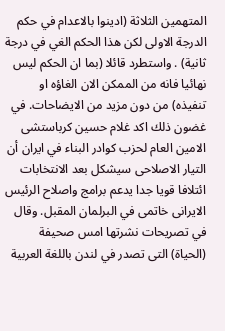المتهمين الثلاثة (ادينوا بالاعدام في حكم الدرجة الاولى لكن هذا الحكم الغي في درجة ثانية) . واستطرد قائلا (بما ان الحكم ليس نهائيا فانه من الممكن الان الغاؤه او تنفيذه) من دون مزيد من الايضاحات. في غضون ذلك اكد غلام حسين كرباستشى الامين العام لحزب كوادر البناء في ايران أن التيار الاصلاحى سيشكل بعد الانتخابات ائتلافا قويا جدا يدعم برامج واصلاح الرئيس الايرانى خاتمى في البرلمان المقبل. وقال في تصريحات نشرتها امس صحيفة (الحياة) التى تصدر في لندن باللغة العربية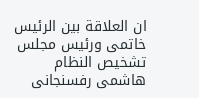ان العلاقة بين الرئيس خاتمى ورئيس مجلس تشخيص النظام هاشمى رفسنجانى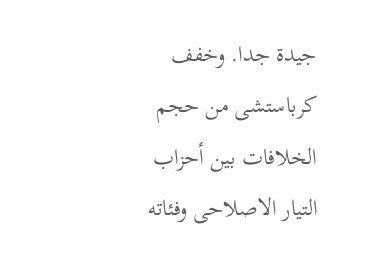جيدة جدا. وخفف كرباستشى من حجم الخلافات بين أحزاب التيار الاصلاحى وفئاته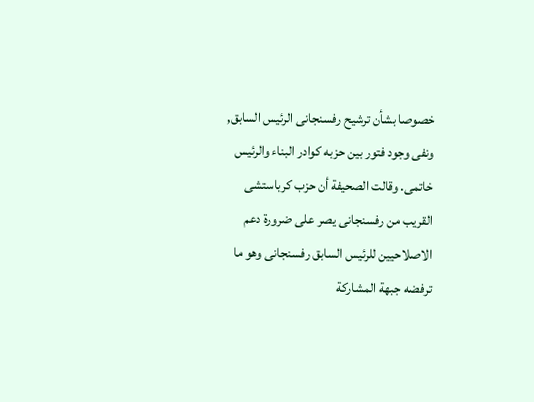خصوصا بشأن ترشيح رفسنجانى الرئيس السابق, ونفى وجود فتور بين حزبه كوادر البناء والرئيس خاتمى. وقالت الصحيفة أن حزب كرباستشى القريب من رفسنجانى يصر على ضرورة دعم الاصلاحيين للرئيس السابق رفسنجانى وهو ما ترفضه جبهة المشاركة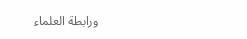ورابطة العلماء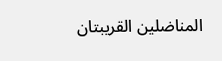المناضلين القريبتان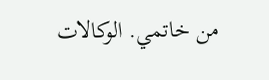من خاتمي. الوكالات